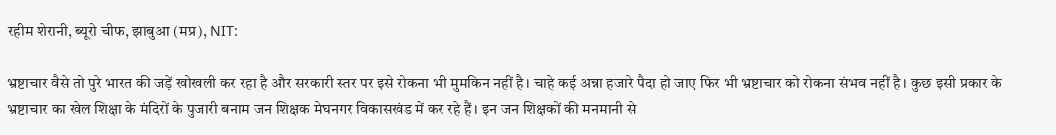रहीम शेरानी, ब्यूरो चीफ, झाबुआ (मप्र), NIT:

भ्रष्टाचार वैसे तो पुरे भारत की जड़ें खोखली कर रहा है और सरकारी स्तर पर इसे रोकना भी मुमकिन नहीं है। चाहे कई अन्ना हजारे पैदा हो जाए फिर भी भ्रष्टाचार को रोकना संभव नहीं है। कुछ इसी प्रकार के भ्रष्टाचार का खेल शिक्षा के मंदिरों के पुजारी बनाम जन शिक्षक मेघनगर विकासखंड में कर रहे हैं। इन जन शिक्षकों की मनमानी से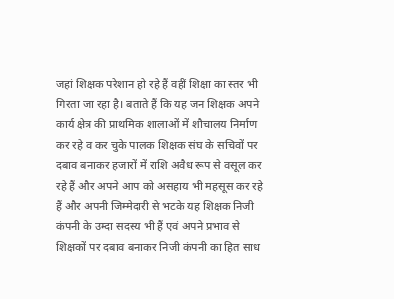जहां शिक्षक परेशान हो रहे हैं वहीं शिक्षा का स्तर भी गिरता जा रहा है। बताते हैं कि यह जन शिक्षक अपने कार्य क्षेत्र की प्राथमिक शालाओं में शौचालय निर्माण कर रहे व कर चुके पालक शिक्षक संघ के सचिवों पर दबाव बनाकर हजारों में राशि अवैध रूप से वसूल कर रहे हैं और अपने आप को असहाय भी महसूस कर रहे हैं और अपनी जिम्मेदारी से भटके यह शिक्षक निजी कंपनी के उम्दा सदस्य भी हैं एवं अपने प्रभाव से शिक्षकों पर दबाव बनाकर निजी कंपनी का हित साध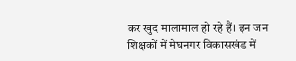कर खुद मालामाल हो रहे हैं। इन जन शिक्षकों में मेघनगर विकासखंड में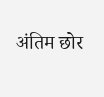अंतिम छोर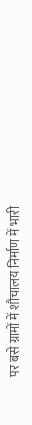पर बसे ग्रामों में शौचालय निर्माण में भारी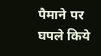पैमाने पर घपले किये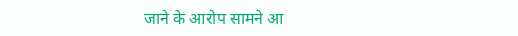जाने के आरोप सामने आ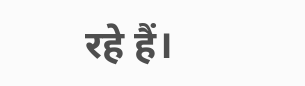रहे हैं।